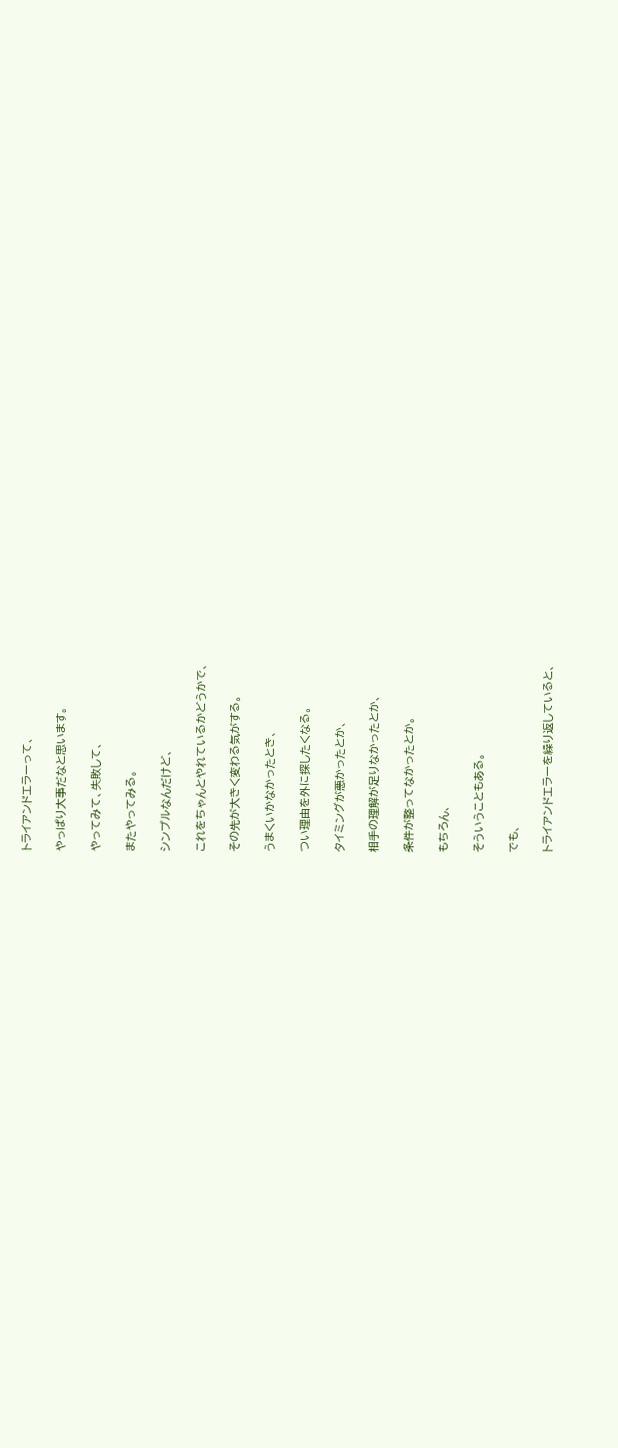トライアンドエラーって、

やっぱり大事だなと思います。

やってみて、失敗して、

またやってみる。

シンプルなんだけど、

これをちゃんとやれているかどうかで、

その先が大きく変わる気がする。

うまくいかなかったとき、

つい理由を外に探したくなる。

タイミングが悪かったとか、

相手の理解が足りなかったとか、

条件が整ってなかったとか。

もちろん、

そういうこともある。

でも、

トライアンドエラーを繰り返していると、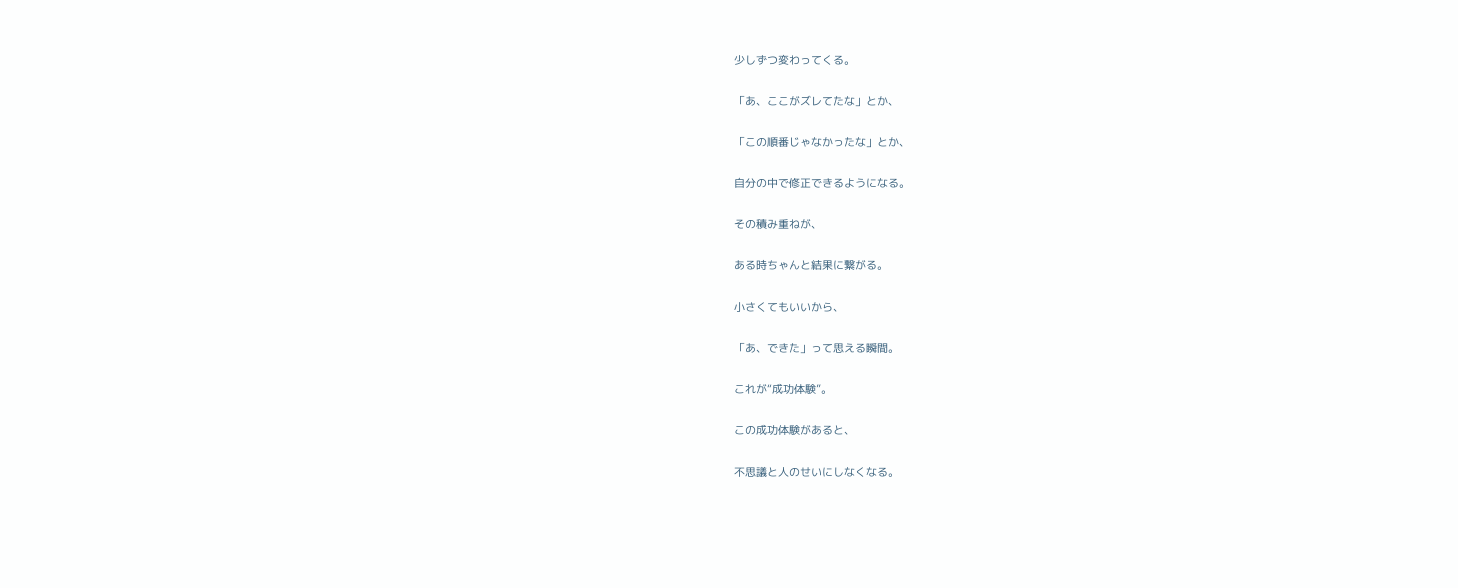少しずつ変わってくる。

「あ、ここがズレてたな」とか、

「この順番じゃなかったな」とか、

自分の中で修正できるようになる。

その積み重ねが、

ある時ちゃんと結果に繋がる。

小さくてもいいから、

「あ、できた」って思える瞬間。

これが“成功体験”。

この成功体験があると、

不思議と人のせいにしなくなる。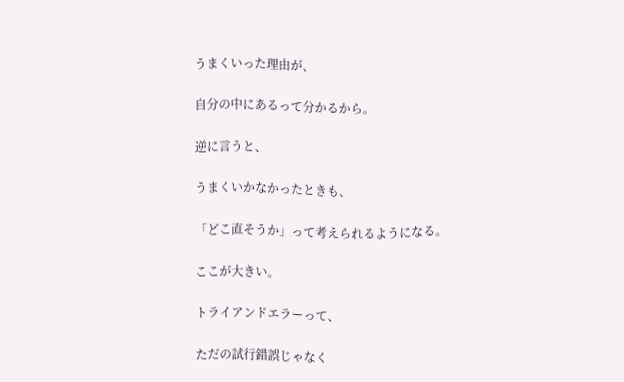うまくいった理由が、

自分の中にあるって分かるから。

逆に言うと、

うまくいかなかったときも、

「どこ直そうか」って考えられるようになる。

ここが大きい。

トライアンドエラーって、

ただの試行錯誤じゃなく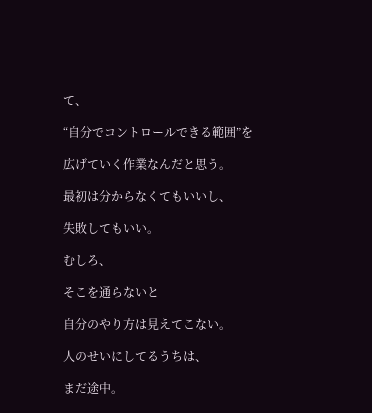て、

“自分でコントロールできる範囲”を

広げていく作業なんだと思う。

最初は分からなくてもいいし、

失敗してもいい。

むしろ、

そこを通らないと

自分のやり方は見えてこない。

人のせいにしてるうちは、

まだ途中。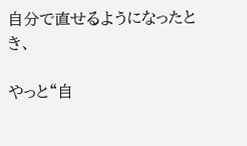自分で直せるようになったとき、

やっと“自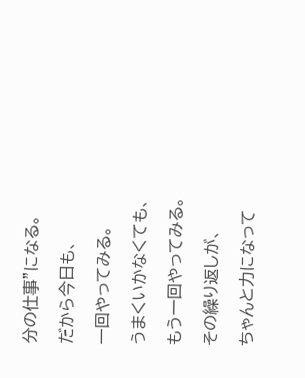分の仕事”になる。

だから今日も、

一回やってみる。

うまくいかなくても、

もう一回やってみる。

その繰り返しが、

ちゃんと力になって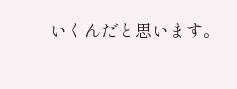いくんだと思います。